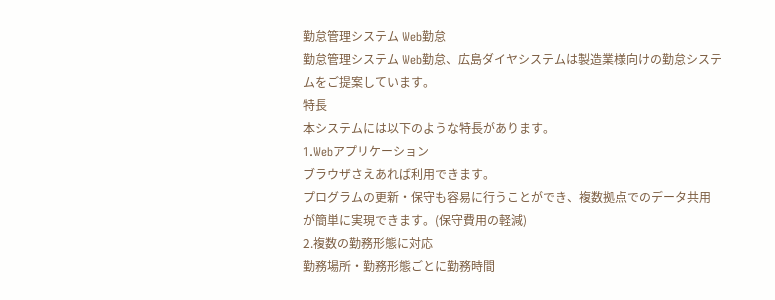勤怠管理システム Web勤怠
勤怠管理システム Web勤怠、広島ダイヤシステムは製造業様向けの勤怠システムをご提案しています。
特長
本システムには以下のような特長があります。
1.Webアプリケーション
ブラウザさえあれば利用できます。
プログラムの更新・保守も容易に行うことができ、複数拠点でのデータ共用が簡単に実現できます。(保守費用の軽減)
2.複数の勤務形態に対応
勤務場所・勤務形態ごとに勤務時間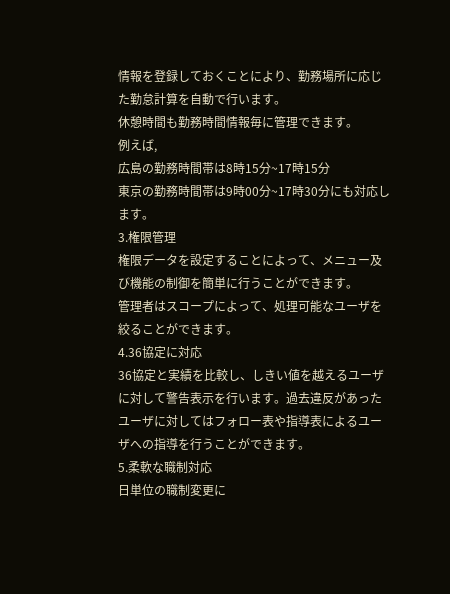情報を登録しておくことにより、勤務場所に応じた勤怠計算を自動で行います。
休憩時間も勤務時間情報毎に管理できます。
例えば,
広島の勤務時間帯は8時15分~17時15分
東京の勤務時間帯は9時00分~17時30分にも対応します。
3.権限管理
権限データを設定することによって、メニュー及び機能の制御を簡単に行うことができます。
管理者はスコープによって、処理可能なユーザを絞ることができます。
4.36協定に対応
36協定と実績を比較し、しきい値を越えるユーザに対して警告表示を行います。過去違反があったユーザに対してはフォロー表や指導表によるユーザへの指導を行うことができます。
5.柔軟な職制対応
日単位の職制変更に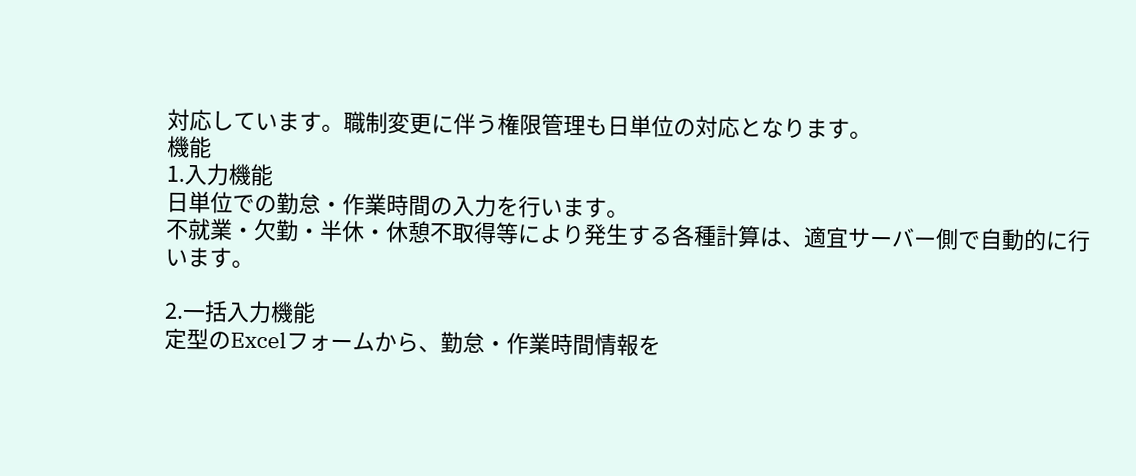対応しています。職制変更に伴う権限管理も日単位の対応となります。
機能
1.入力機能
日単位での勤怠・作業時間の入力を行います。
不就業・欠勤・半休・休憩不取得等により発生する各種計算は、適宜サーバー側で自動的に行います。

2.一括入力機能
定型のExcelフォームから、勤怠・作業時間情報を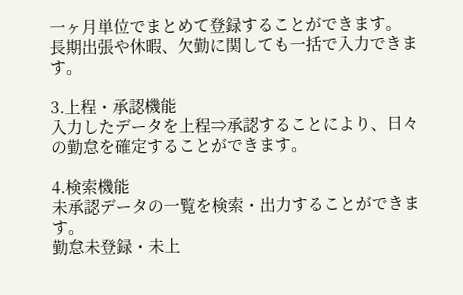一ヶ月単位でまとめて登録することができます。
長期出張や休暇、欠勤に関しても一括で入力できます。

3.上程・承認機能
入力したデータを上程⇒承認することにより、日々の勤怠を確定することができます。

4.検索機能
未承認データの一覧を検索・出力することができます。
勤怠未登録・未上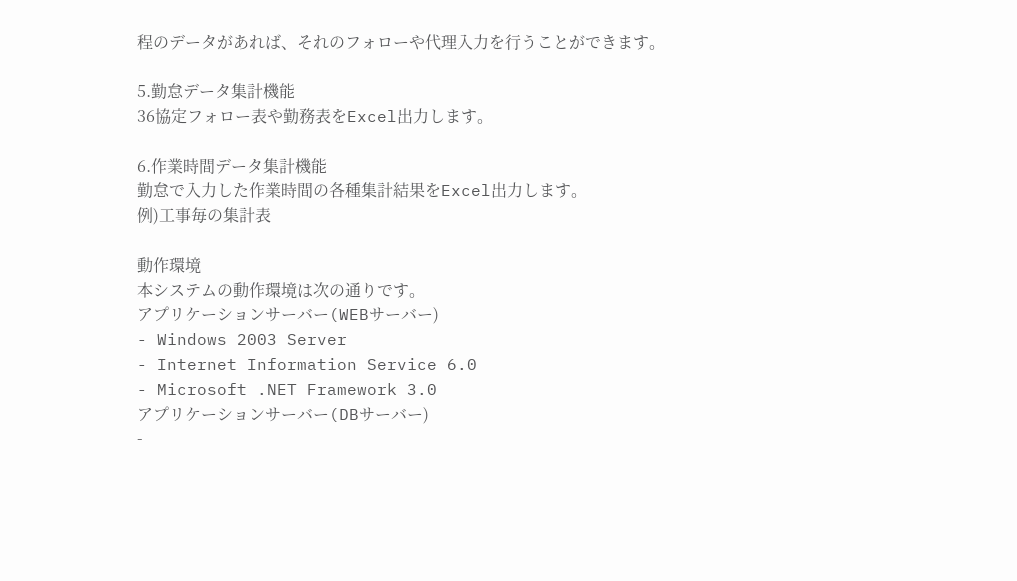程のデータがあれば、それのフォローや代理入力を行うことができます。

5.勤怠データ集計機能
36協定フォロー表や勤務表をExcel出力します。

6.作業時間データ集計機能
勤怠で入力した作業時間の各種集計結果をExcel出力します。
例)工事毎の集計表

動作環境
本システムの動作環境は次の通りです。
アプリケーションサーバー(WEBサーバー)
- Windows 2003 Server
- Internet Information Service 6.0
- Microsoft .NET Framework 3.0
アプリケーションサーバー(DBサーバー)
-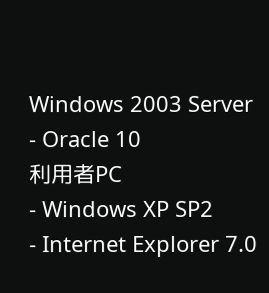Windows 2003 Server
- Oracle 10
利用者PC
- Windows XP SP2
- Internet Explorer 7.0